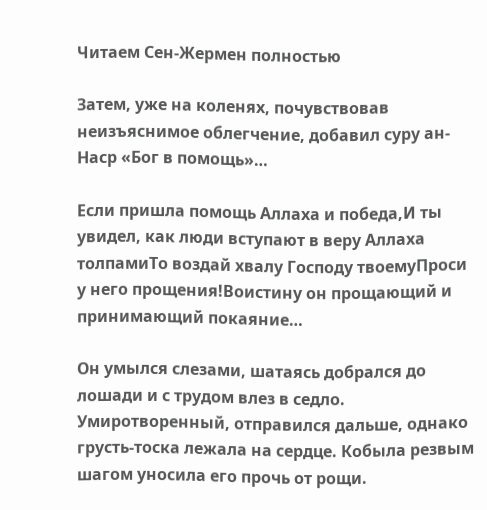Читаем Сен-Жермен полностью

Затем, уже на коленях, почувствовав неизъяснимое облегчение, добавил суру ан-Наср «Бог в помощь»…

Если пришла помощь Аллаха и победа,И ты увидел, как люди вступают в веру Аллаха толпамиТо воздай хвалу Господу твоемуПроси у него прощения!Воистину он прощающий и принимающий покаяние…

Он умылся слезами, шатаясь добрался до лошади и с трудом влез в седло. Умиротворенный, отправился дальше, однако грусть-тоска лежала на сердце. Кобыла резвым шагом уносила его прочь от рощи.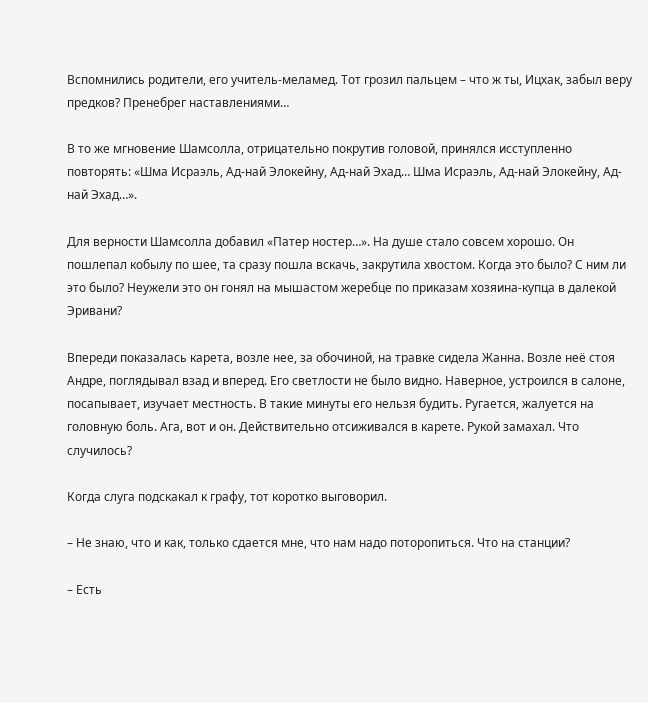Вспомнились родители, его учитель-меламед. Тот грозил пальцем – что ж ты, Ицхак, забыл веру предков? Пренебрег наставлениями…

В то же мгновение Шамсолла, отрицательно покрутив головой, принялся исступленно повторять: «Шма Исраэль, Ад-най Элокейну, Ад-най Эхад… Шма Исраэль, Ад-най Элокейну, Ад-най Эхад…».

Для верности Шамсолла добавил «Патер ностер…». На душе стало совсем хорошо. Он пошлепал кобылу по шее, та сразу пошла вскачь, закрутила хвостом. Когда это было? С ним ли это было? Неужели это он гонял на мышастом жеребце по приказам хозяина-купца в далекой Эривани?

Впереди показалась карета, возле нее, за обочиной, на травке сидела Жанна. Возле неё стоя Андре, поглядывал взад и вперед. Его светлости не было видно. Наверное, устроился в салоне, посапывает, изучает местность. В такие минуты его нельзя будить. Ругается, жалуется на головную боль. Ага, вот и он. Действительно отсиживался в карете. Рукой замахал. Что случилось?

Когда слуга подскакал к графу, тот коротко выговорил.

– Не знаю, что и как, только сдается мне, что нам надо поторопиться. Что на станции?

– Есть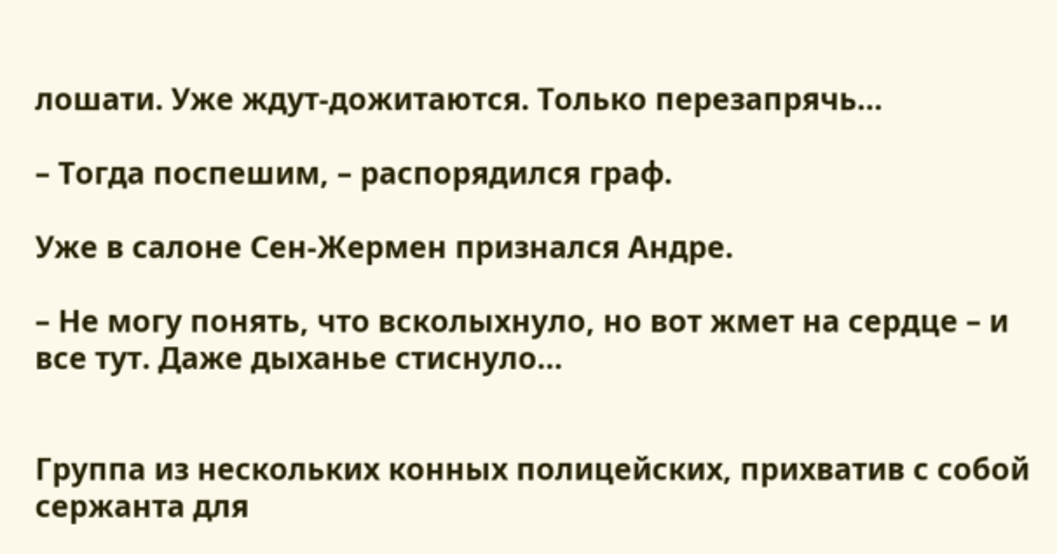лошати. Уже ждут-дожитаются. Только перезапрячь…

– Тогда поспешим, – распорядился граф.

Уже в салоне Сен-Жермен признался Андре.

– Не могу понять, что всколыхнуло, но вот жмет на сердце – и все тут. Даже дыханье стиснуло…


Группа из нескольких конных полицейских, прихватив с собой сержанта для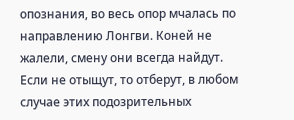опознания, во весь опор мчалась по направлению Лонгви. Коней не жалели, смену они всегда найдут. Если не отыщут, то отберут, в любом случае этих подозрительных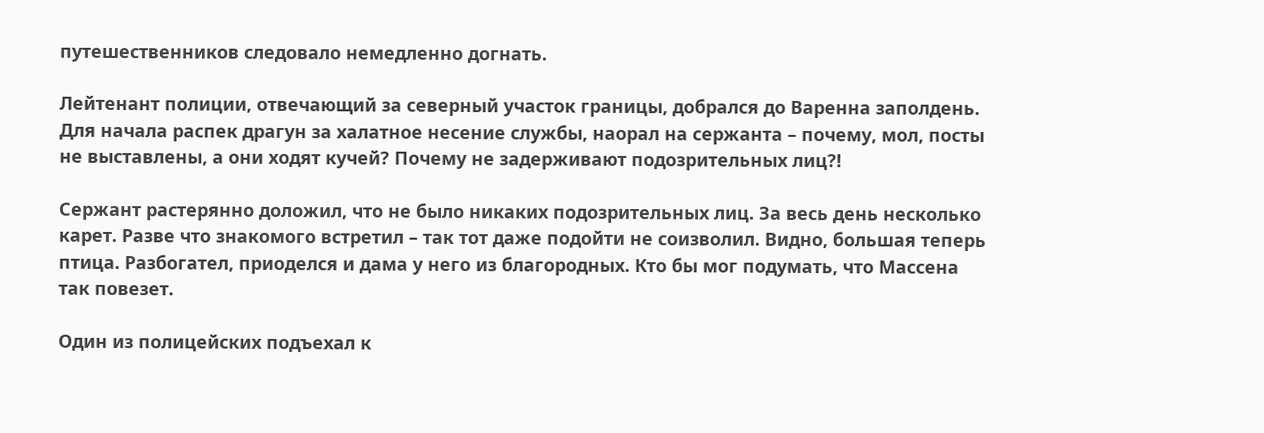путешественников следовало немедленно догнать.

Лейтенант полиции, отвечающий за северный участок границы, добрался до Варенна заполдень. Для начала распек драгун за халатное несение службы, наорал на сержанта – почему, мол, посты не выставлены, а они ходят кучей? Почему не задерживают подозрительных лиц?!

Сержант растерянно доложил, что не было никаких подозрительных лиц. За весь день несколько карет. Разве что знакомого встретил – так тот даже подойти не соизволил. Видно, большая теперь птица. Разбогател, приоделся и дама у него из благородных. Кто бы мог подумать, что Массена так повезет.

Один из полицейских подъехал к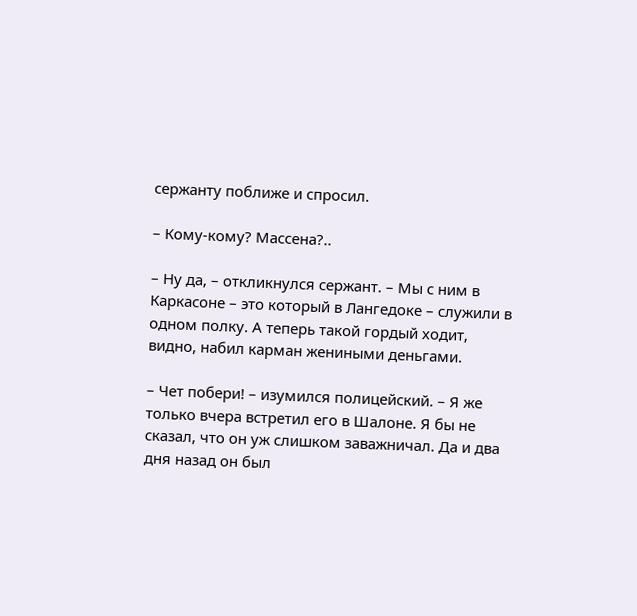сержанту поближе и спросил.

– Кому-кому? Массена?..

– Ну да, – откликнулся сержант. – Мы с ним в Каркасоне – это который в Лангедоке – служили в одном полку. А теперь такой гордый ходит, видно, набил карман жениными деньгами.

– Чет побери! – изумился полицейский. – Я же только вчера встретил его в Шалоне. Я бы не сказал, что он уж слишком заважничал. Да и два дня назад он был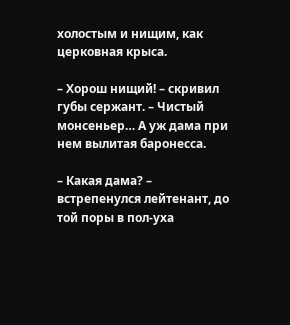холостым и нищим, как церковная крыса.

– Хорош нищий! – скривил губы сержант. – Чистый монсеньер… А уж дама при нем вылитая баронесса.

– Какая дама? – встрепенулся лейтенант, до той поры в пол-уха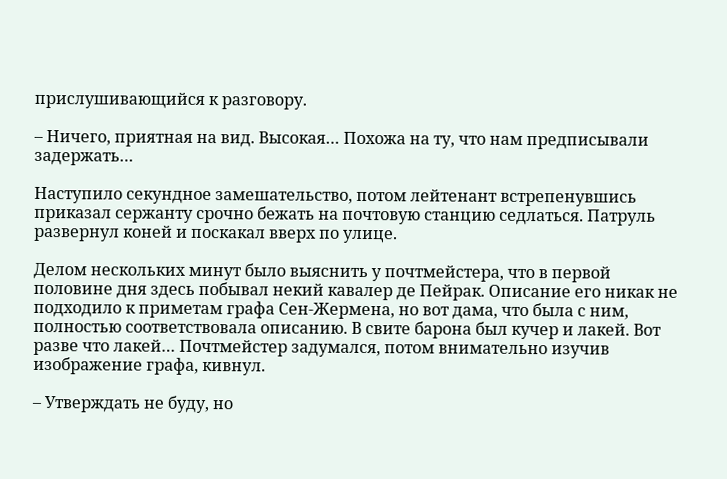прислушивающийся к разговору.

– Ничего, приятная на вид. Высокая… Похожа на ту, что нам предписывали задержать…

Наступило секундное замешательство, потом лейтенант встрепенувшись приказал сержанту срочно бежать на почтовую станцию седлаться. Патруль развернул коней и поскакал вверх по улице.

Делом нескольких минут было выяснить у почтмейстера, что в первой половине дня здесь побывал некий кавалер де Пейрак. Описание его никак не подходило к приметам графа Сен-Жермена, но вот дама, что была с ним, полностью соответствовала описанию. В свите барона был кучер и лакей. Вот разве что лакей… Почтмейстер задумался, потом внимательно изучив изображение графа, кивнул.

– Утверждать не буду, но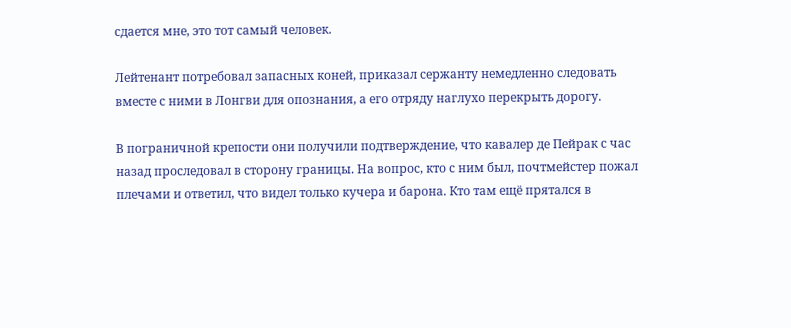сдается мне, это тот самый человек.

Лейтенант потребовал запасных коней, приказал сержанту немедленно следовать вместе с ними в Лонгви для опознания, а его отряду наглухо перекрыть дорогу.

В пограничной крепости они получили подтверждение, что кавалер де Пейрак с час назад проследовал в сторону границы. На вопрос, кто с ним был, почтмейстер пожал плечами и ответил, что видел только кучера и барона. Кто там ещё прятался в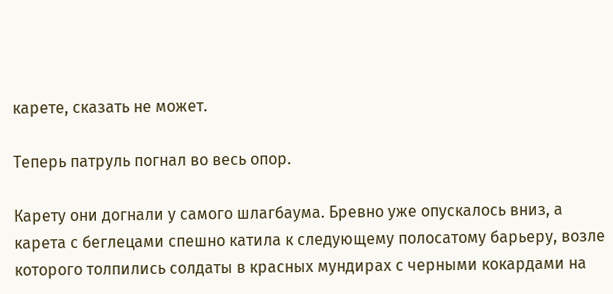карете, сказать не может.

Теперь патруль погнал во весь опор.

Карету они догнали у самого шлагбаума. Бревно уже опускалось вниз, а карета с беглецами спешно катила к следующему полосатому барьеру, возле которого толпились солдаты в красных мундирах с черными кокардами на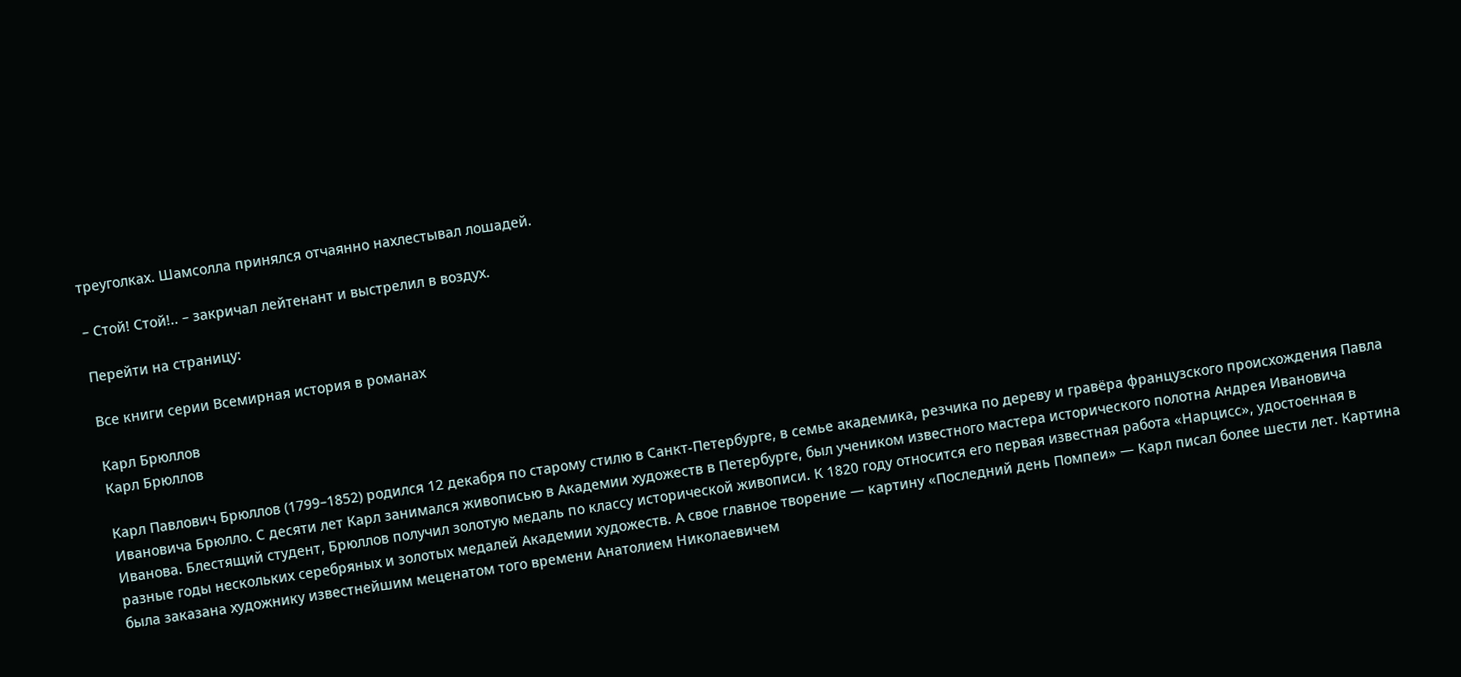треуголках. Шамсолла принялся отчаянно нахлестывал лошадей.

– Стой! Стой!.. – закричал лейтенант и выстрелил в воздух.

Перейти на страницу:

Все книги серии Всемирная история в романах

Карл Брюллов
Карл Брюллов

Карл Павлович Брюллов (1799–1852) родился 12 декабря по старому стилю в Санкт-Петербурге, в семье академика, резчика по дереву и гравёра французского происхождения Павла Ивановича Брюлло. С десяти лет Карл занимался живописью в Академии художеств в Петербурге, был учеником известного мастера исторического полотна Андрея Ивановича Иванова. Блестящий студент, Брюллов получил золотую медаль по классу исторической живописи. К 1820 году относится его первая известная работа «Нарцисс», удостоенная в разные годы нескольких серебряных и золотых медалей Академии художеств. А свое главное творение — картину «Последний день Помпеи» — Карл писал более шести лет. Картина была заказана художнику известнейшим меценатом того времени Анатолием Николаевичем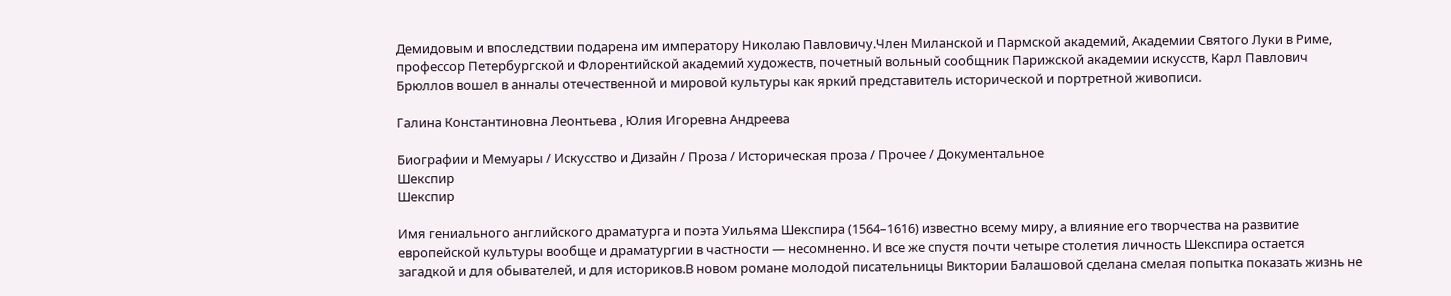Демидовым и впоследствии подарена им императору Николаю Павловичу.Член Миланской и Пармской академий, Академии Святого Луки в Риме, профессор Петербургской и Флорентийской академий художеств, почетный вольный сообщник Парижской академии искусств, Карл Павлович Брюллов вошел в анналы отечественной и мировой культуры как яркий представитель исторической и портретной живописи.

Галина Константиновна Леонтьева , Юлия Игоревна Андреева

Биографии и Мемуары / Искусство и Дизайн / Проза / Историческая проза / Прочее / Документальное
Шекспир
Шекспир

Имя гениального английского драматурга и поэта Уильяма Шекспира (1564–1616) известно всему миру, а влияние его творчества на развитие европейской культуры вообще и драматургии в частности — несомненно. И все же спустя почти четыре столетия личность Шекспира остается загадкой и для обывателей, и для историков.В новом романе молодой писательницы Виктории Балашовой сделана смелая попытка показать жизнь не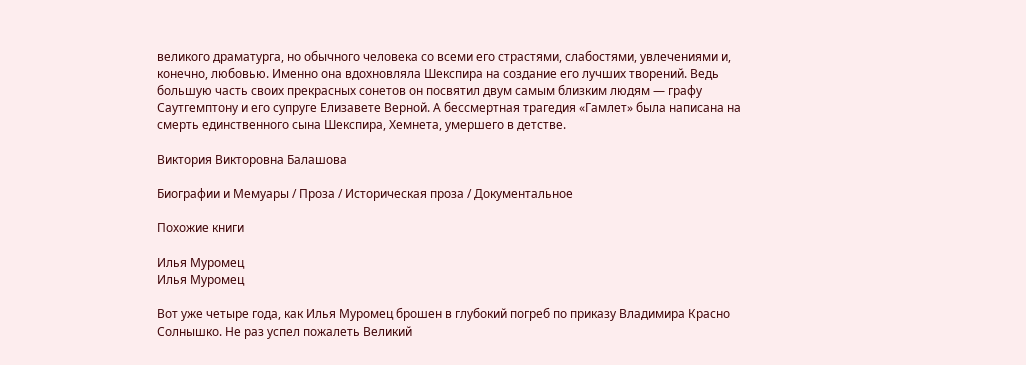великого драматурга, но обычного человека со всеми его страстями, слабостями, увлечениями и, конечно, любовью. Именно она вдохновляла Шекспира на создание его лучших творений. Ведь большую часть своих прекрасных сонетов он посвятил двум самым близким людям — графу Саутгемптону и его супруге Елизавете Верной. А бессмертная трагедия «Гамлет» была написана на смерть единственного сына Шекспира, Хемнета, умершего в детстве.

Виктория Викторовна Балашова

Биографии и Мемуары / Проза / Историческая проза / Документальное

Похожие книги

Илья Муромец
Илья Муромец

Вот уже четыре года, как Илья Муромец брошен в глубокий погреб по приказу Владимира Красно Солнышко. Не раз успел пожалеть Великий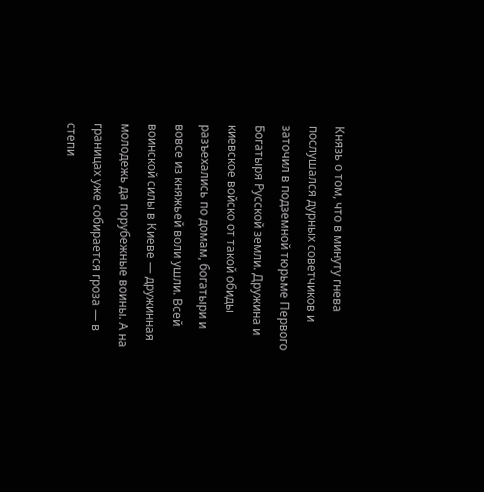Князь о том, что в минуту гнева послушался дурных советчиков и заточил в подземной тюрьме Первого Богатыря Русской земли. Дружина и киевское войско от такой обиды разъехались по домам, богатыри и вовсе из княжьей воли ушли. Всей воинской силы в Киеве — дружинная молодежь да порубежные воины. А на границах уже собирается гроза — в степи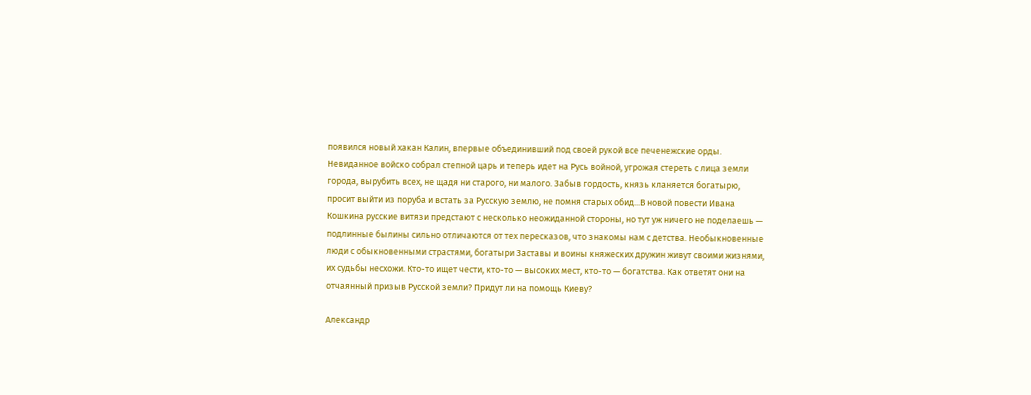появился новый хакан Калин, впервые объединивший под своей рукой все печенежские орды. Невиданное войско собрал степной царь и теперь идет на Русь войной, угрожая стереть с лица земли города, вырубить всех, не щадя ни старого, ни малого. Забыв гордость, князь кланяется богатырю, просит выйти из поруба и встать за Русскую землю, не помня старых обид...В новой повести Ивана Кошкина русские витязи предстают с несколько неожиданной стороны, но тут уж ничего не поделаешь — подлинные былины сильно отличаются от тех пересказов, что знакомы нам с детства. Необыкновенные люди с обыкновенными страстями, богатыри Заставы и воины княжеских дружин живут своими жизнями, их судьбы несхожи. Кто-то ищет чести, кто-то — высоких мест, кто-то — богатства. Как ответят они на отчаянный призыв Русской земли? Придут ли на помощь Киеву?

Александр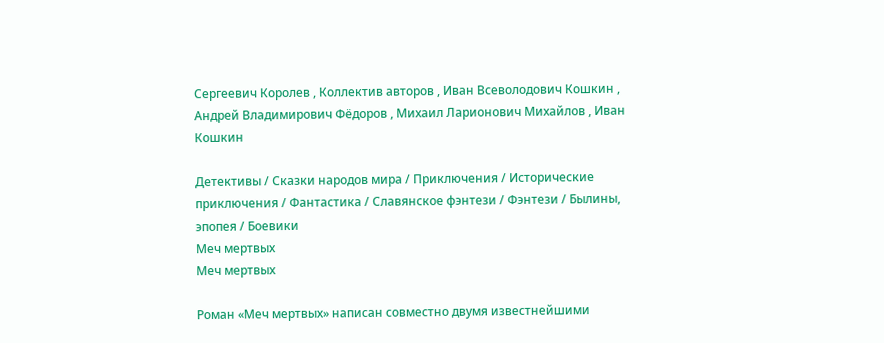Сергеевич Королев , Коллектив авторов , Иван Всеволодович Кошкин , Андрей Владимирович Фёдоров , Михаил Ларионович Михайлов , Иван Кошкин

Детективы / Сказки народов мира / Приключения / Исторические приключения / Фантастика / Славянское фэнтези / Фэнтези / Былины, эпопея / Боевики
Меч мертвых
Меч мертвых

Роман «Меч мертвых» написан совместно двумя известнейшими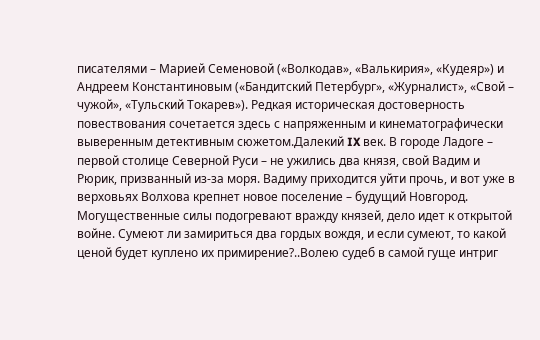писателями – Марией Семеновой («Волкодав», «Валькирия», «Кудеяр») и Андреем Константиновым («Бандитский Петербург», «Журналист», «Свой – чужой», «Тульский Токарев»). Редкая историческая достоверность повествования сочетается здесь с напряженным и кинематографически выверенным детективным сюжетом.Далекий IX век. В городе Ладоге – первой столице Северной Руси – не ужились два князя, свой Вадим и Рюрик, призванный из-за моря. Вадиму приходится уйти прочь, и вот уже в верховьях Волхова крепнет новое поселение – будущий Новгород. Могущественные силы подогревают вражду князей, дело идет к открытой войне. Сумеют ли замириться два гордых вождя, и если сумеют, то какой ценой будет куплено их примирение?..Волею судеб в самой гуще интриг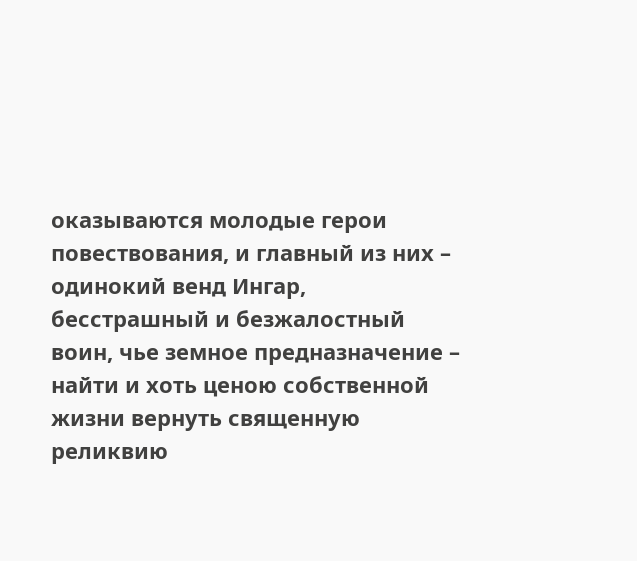оказываются молодые герои повествования, и главный из них – одинокий венд Ингар, бесстрашный и безжалостный воин, чье земное предназначение – найти и хоть ценою собственной жизни вернуть священную реликвию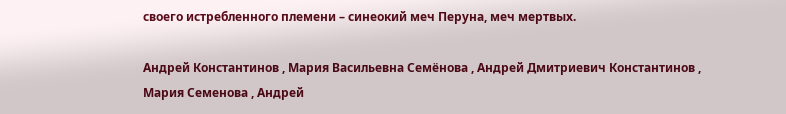своего истребленного племени – синеокий меч Перуна, меч мертвых.

Андрей Константинов , Мария Васильевна Семёнова , Андрей Дмитриевич Константинов , Мария Семенова , Андрей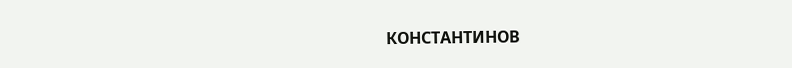КОНСТАНТИНОВ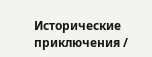Исторические приключения /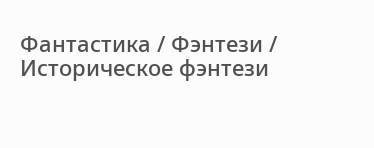Фантастика / Фэнтези / Историческое фэнтези